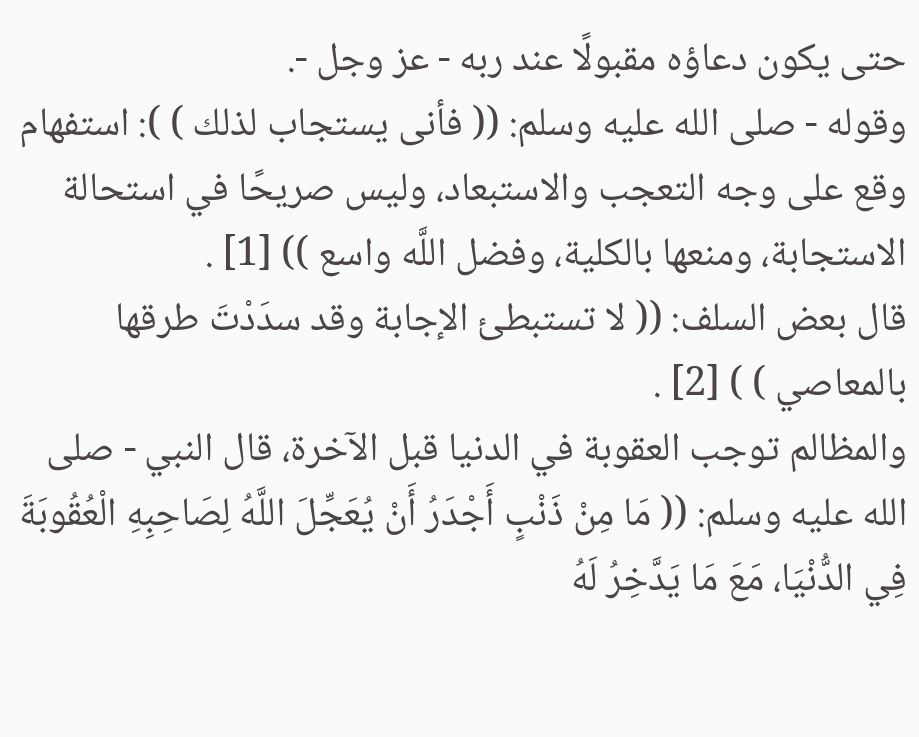حتى يكون دعاؤه مقبولًا عند ربه - عز وجل -.
وقوله - صلى الله عليه وسلم: (( فأنى يستجاب لذلك ) ): استفهام وقع على وجه التعجب والاستبعاد، وليس صريحًا في استحالة الاستجابة، ومنعها بالكلية، وفضل اللَّه واسع )) [1] .
قال بعض السلف: (( لا تستبطئ الإجابة وقد سدَدْتَ طرقها بالمعاصي ) ) [2] .
والمظالم توجب العقوبة في الدنيا قبل الآخرة، قال النبي - صلى الله عليه وسلم: (( مَا مِنْ ذَنْبٍ أَجْدَرُ أَنْ يُعَجِّلَ اللَّهُ لِصَاحِبِهِ الْعُقُوبَةَ فِي الدُّنْيَا، مَعَ مَا يَدَّخِرُ لَهُ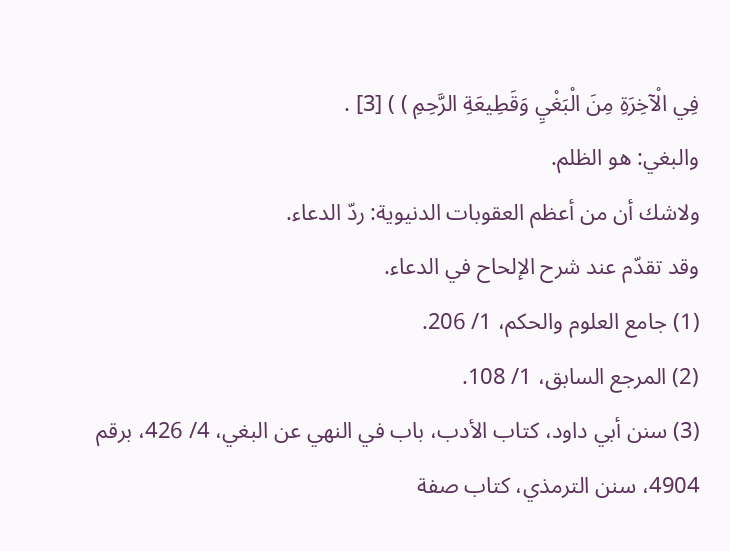فِي الْآخِرَةِ مِنَ الْبَغْيِ وَقَطِيعَةِ الرَّحِمِ ) ) [3] .
والبغي: هو الظلم.
ولاشك أن من أعظم العقوبات الدنيوية: ردّ الدعاء.
وقد تقدّم عند شرح الإلحاح في الدعاء.
(1) جامع العلوم والحكم، 1/ 206.
(2) المرجع السابق، 1/ 108.
(3) سنن أبي داود، كتاب الأدب، باب في النهي عن البغي، 4/ 426، برقم 4904، سنن الترمذي، كتاب صفة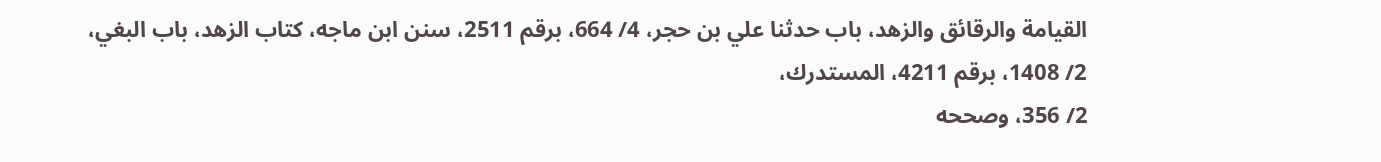القيامة والرقائق والزهد، باب حدثنا علي بن حجر، 4/ 664، برقم 2511، سنن ابن ماجه، كتاب الزهد، باب البغي، 2/ 1408، برقم 4211، المستدرك،
2/ 356، وصححه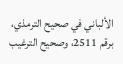الألباني في صحيح الترمذي، برقم 2511، وصحيح الترغيب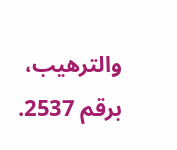والترهيب، برقم 2537.